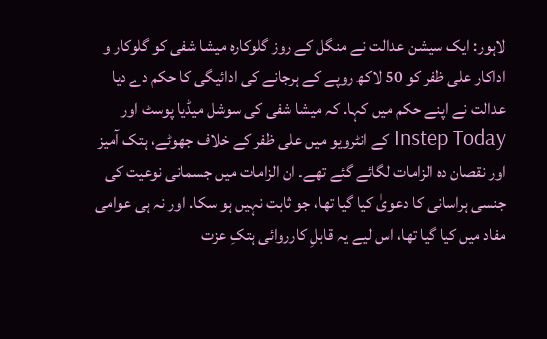لاہور: ایک سیشن عدالت نے منگل کے روز گلوکارہ میشا شفی کو گلوکار و اداکار علی ظفر کو 50 لاکھ روپے کے ہرجانے کی ادائیگی کا حکم دے دیا
عدالت نے اپنے حکم میں کہا. کہ میشا شفی کی سوشل میڈیا پوسٹ اور Instep Today کے انٹرویو میں علی ظفر کے خلاف جھوٹے، ہتک آمیز اور نقصان دہ الزامات لگائے گئے تھے۔ ان الزامات میں جسمانی نوعیت کی جنسی ہراسانی کا دعویٰ کیا گیا تھا، جو ثابت نہیں ہو سکا. اور نہ ہی عوامی مفاد میں کیا گیا تھا، اس لیے یہ قابلِ کارروائی ہتکِ عزت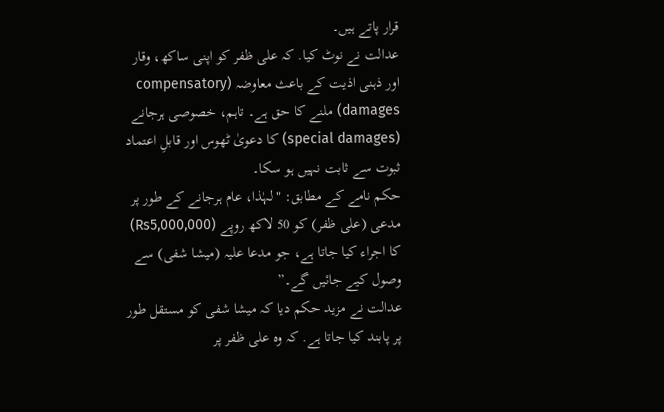قرار پاتے ہیں۔
عدالت نے نوٹ کیا. کہ علی ظفر کو اپنی ساکھ، وقار اور ذہنی اذیت کے باعث معاوضہ (compensatory damages) ملنے کا حق ہے۔ تاہم، خصوصی ہرجانے (special damages) کا دعویٰ ٹھوس اور قابلِ اعتماد ثبوت سے ثابت نہیں ہو سکا۔
حکم نامے کے مطابق: "لہٰذا، عام ہرجانے کے طور پر مدعی (علی ظفر) کو 50 لاکھ روپے (Rs5,000,000) کا اجراء کیا جاتا ہے، جو مدعا علیہ (میشا شفی) سے وصول کیے جائیں گے۔”
عدالت نے مزید حکم دیا کہ میشا شفی کو مستقل طور پر پابند کیا جاتا ہے. کہ وہ علی ظفر پر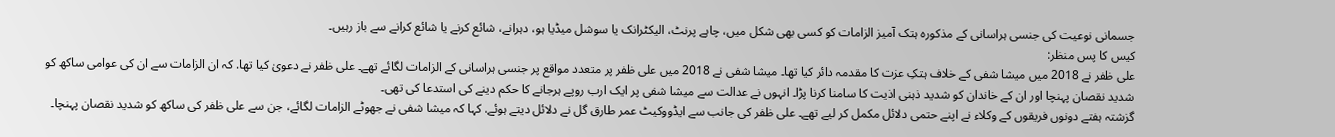جسمانی نوعیت کی جنسی ہراسانی کے مذکورہ ہتک آمیز الزامات کو کسی بھی شکل میں، چاہے پرنٹ، الیکٹرانک یا سوشل میڈیا ہو، دہرانے، شائع کرنے یا شائع کرانے سے باز رہیں۔
کیس کا پس منظر:
علی ظفر نے 2018 میں میشا شفی کے خلاف ہتکِ عزت کا مقدمہ دائر کیا تھا۔ میشا شفی نے 2018 میں علی ظفر پر متعدد مواقع پر جنسی ہراسانی کے الزامات لگائے تھے۔ علی ظفر نے دعویٰ کیا تھا. کہ ان الزامات سے ان کی عوامی ساکھ کو شدید نقصان پہنچا اور ان کے خاندان کو شدید ذہنی اذیت کا سامنا کرنا پڑا۔ انہوں نے عدالت سے میشا شفی پر ایک ارب روپے ہرجانے کا حکم دینے کی استدعا کی تھی۔
گزشتہ ہفتے دونوں فریقوں کے وکلاء نے اپنے حتمی دلائل مکمل کر لیے تھے۔ علی ظفر کی جانب سے ایڈووکیٹ عمر طارق گل نے دلائل دیتے ہوئے. کہا کہ میشا شفی نے جھوٹے الزامات لگائے، جن سے علی ظفر کی ساکھ کو شدید نقصان پہنچا۔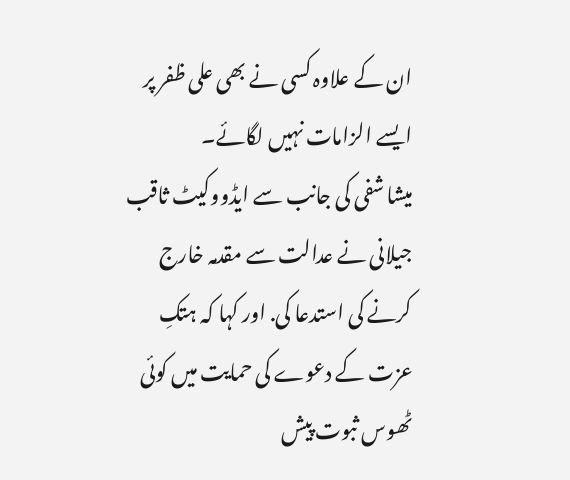ان کے علاوہ کسی نے بھی علی ظفر پر ایسے الزامات نہیں لگائے۔
میشا شفی کی جانب سے ایڈووکیٹ ثاقب جیلانی نے عدالت سے مقدمہ خارج کرنے کی استدعا کی. اور کہا کہ ہتکِ عزت کے دعوے کی حمایت میں کوئی ٹھوس ثبوت پیش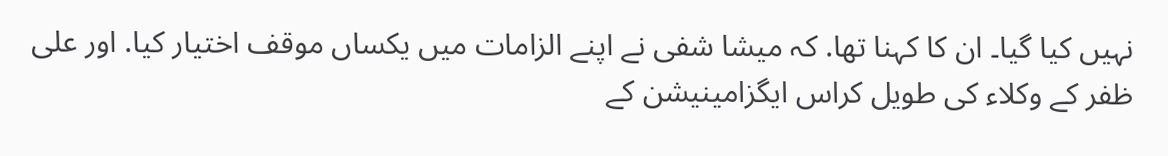نہیں کیا گیا۔ ان کا کہنا تھا. کہ میشا شفی نے اپنے الزامات میں یکساں موقف اختیار کیا. اور علی ظفر کے وکلاء کی طویل کراس ایگزامینیشن کے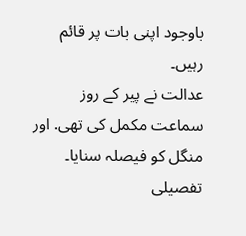باوجود اپنی بات پر قائم رہیں۔
عدالت نے پیر کے روز سماعت مکمل کی تھی. اور منگل کو فیصلہ سنایا۔ تفصیلی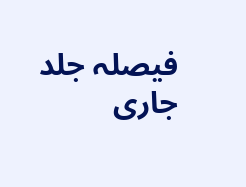فیصلہ جلد جاری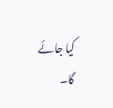کیا جائے گا۔